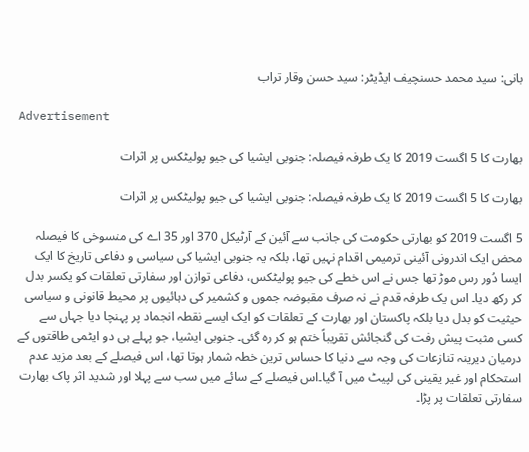بانی: سید محمد حسنچیف ایڈیٹر: سید حسن وقار تراب

Advertisement

بھارت کا 5 اگست 2019 کا یک طرفہ فیصلہ: جنوبی ایشیا کی جیو پولیٹکس پر اثرات

بھارت کا 5 اگست 2019 کا یک طرفہ فیصلہ: جنوبی ایشیا کی جیو پولیٹکس پر اثرات

5 اگست 2019 کو بھارتی حکومت کی جانب سے آئین کے آرٹیکل 370 اور 35 اے کی منسوخی کا فیصلہ محض ایک اندرونی آئینی ترمیمی اقدام نہیں تھا، بلکہ یہ جنوبی ایشیا کی سیاسی و دفاعی تاریخ کا ایک ایسا دُور رس موڑ تھا جس نے اس خطے کی جیو پولیٹکس، دفاعی توازن اور سفارتی تعلقات کو یکسر بدل کر رکھ دیا۔ اس یک طرفہ قدم نے نہ صرف مقبوضہ جموں و کشمیر کی دہائیوں پر محیط قانونی و سیاسی حیثیت کو بدل دیا بلکہ پاکستان اور بھارت کے تعلقات کو ایک ایسے نقطہ انجماد پر پہنچا دیا جہاں سے کسی مثبت پیش رفت کی گنجائش تقریباً ختم ہو کر رہ گئی۔ جنوبی ایشیا، جو پہلے ہی دو ایٹمی طاقتوں کے درمیان دیرینہ تنازعات کی وجہ سے دنیا کا حساس ترین خطہ شمار ہوتا تھا، اس فیصلے کے بعد مزید عدم استحکام اور غیر یقینی کی لپیٹ میں آ گیا۔اس فیصلے کے سائے میں سب سے پہلا اور شدید اثر پاک بھارت سفارتی تعلقات پر پڑا۔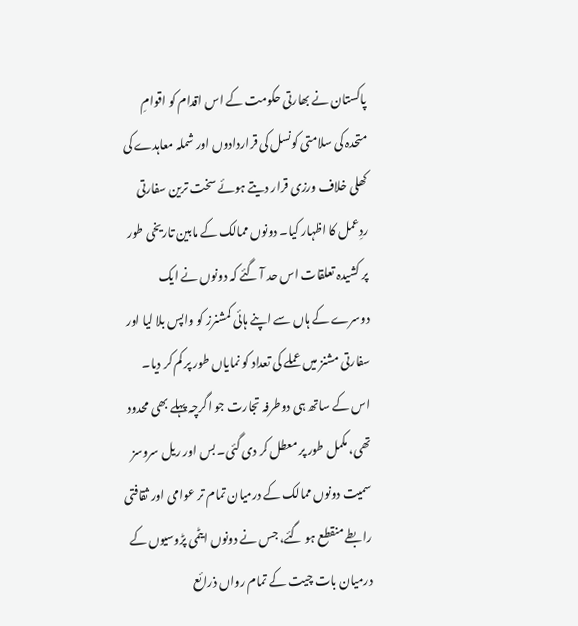پاکستان نے بھارتی حکومت کے اس اقدام کو اقوامِ متحدہ کی سلامتی کونسل کی قراردادوں اور شملہ معاہدے کی کھلی خلاف ورزی قرار دیتے ہوئے سخت ترین سفارتی ردِعمل کا اظہار کیا۔ دونوں ممالک کے مابین تاریخی طور پر کشیدہ تعلقات اس حد آ گئے کہ دونوں نے ایک دوسرے کے ہاں سے اپنے ہائی کمشنرز کو واپس بلا لیا اور سفارتی مشنز میں عملے کی تعداد کو نمایاں طور پر کم کر دیا۔ اس کے ساتھ ہی دوطرفہ تجارت جو اگرچہ پہلے بھی محدود تھی، مکمل طور پر معطل کر دی گئی۔ بس اور ریل سروسز سمیت دونوں ممالک کے درمیان تمام تر عوامی اور ثقافتی رابطے منقطع ہو گئے، جس نے دونوں ایٹمی پڑوسیوں کے درمیان بات چیت کے تمام رواں ذرائع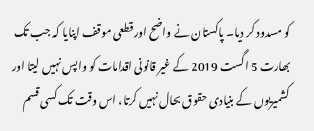کو مسدود کر دیا۔ پاکستان نے واضح اور قطعی موقف اپنایا کہ جب تک بھارت 5 اگست 2019 کے غیر قانونی اقدامات کو واپس نہیں لیتا اور کشمیریوں کے بنیادی حقوق بحال نہیں کرتا، اس وقت تک کسی قسم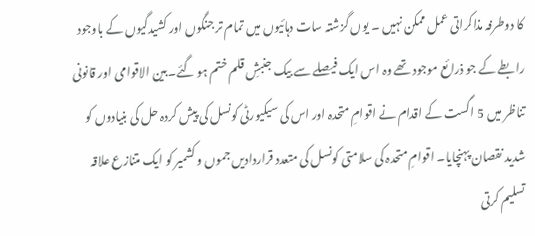کا دوطرفہ مذاکراتی عمل ممکن نہیں ۔ یوں گزشتہ سات دہائیوں میں تمام تر جنگوں اور کشیدگیوں کے باوجود رابطے کے جو ذرائع موجود تھے وہ اس ایک فیصلے سے بیک جنبشِ قلم ختم ہو گئے۔بین الاقوامی اور قانونی تناظر میں 5 اگست کے اقدام نے اقوامِ متحدہ اور اس کی سیکیورٹی کونسل کی پیش کردہ حل کی بنیادوں کو شدید نقصان پہنچایا۔ اقوامِ متحدہ کی سلامتی کونسل کی متعدد قراردادیں جموں و کشمیر کو ایک متنازع علاقہ تسلیم کرتی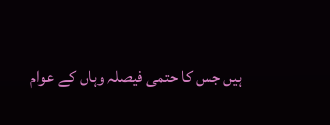ہیں جس کا حتمی فیصلہ وہاں کے عوام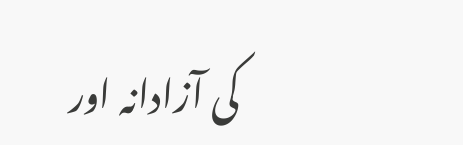کی آزادانہ اور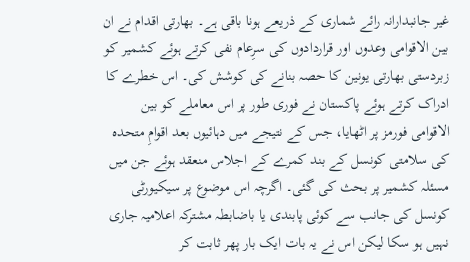غیر جانبدارانہ رائے شماری کے ذریعے ہونا باقی ہے۔ بھارتی اقدام نے ان بین الاقوامی وعدوں اور قراردادوں کی سرِعام نفی کرتے ہوئے کشمیر کو زبردستی بھارتی یونین کا حصہ بنانے کی کوشش کی۔ اس خطرے کا ادراک کرتے ہوئے پاکستان نے فوری طور پر اس معاملے کو بین الاقوامی فورمز پر اٹھایا، جس کے نتیجے میں دہائیوں بعد اقوامِ متحدہ کی سلامتی کونسل کے بند کمرے کے اجلاس منعقد ہوئے جن میں مسئلہ کشمیر پر بحث کی گئی۔ اگرچہ اس موضوع پر سیکیورٹی کونسل کی جانب سے کوئی پابندی یا باضابطہ مشترکہ اعلامیہ جاری نہیں ہو سکا لیکن اس نے یہ بات ایک بار پھر ثابت کر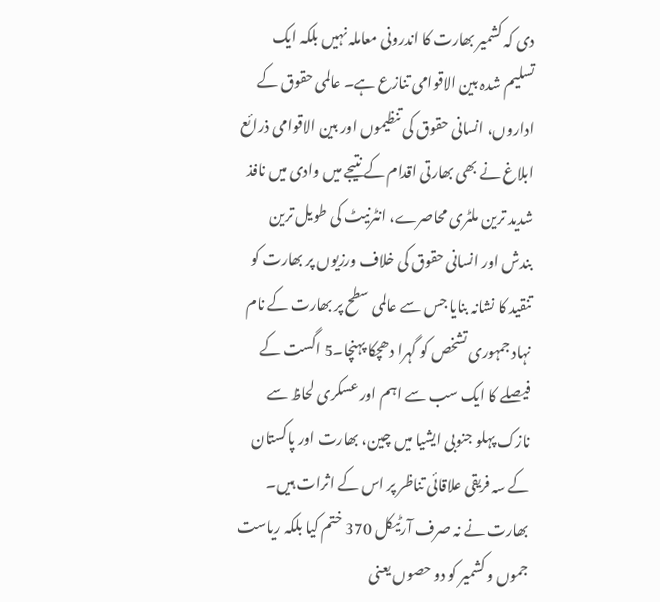دی کہ کشمیر بھارت کا اندرونی معاملہ نہیں بلکہ ایک تسلیم شدہ بین الاقوامی تنازع ہے۔ عالمی حقوق کے اداروں، انسانی حقوق کی تنظیموں اور بین الاقوامی ذرائع ابلاغ نے بھی بھارتی اقدام کے نتیجے میں وادی میں نافذ شدید ترین ملٹری محاصرے، انٹرنیٹ کی طویل ترین بندش اور انسانی حقوق کی خلاف ورزیوں پر بھارت کو تنقید کا نشانہ بنایا جس سے عالمی سطح پر بھارت کے نام نہاد جمہوری تشخص کو گہرا دھچکا پہنچا۔5 اگست کے فیصلے کا ایک سب سے اہم اور عسکری لحاظ سے نازک پہلو جنوبی ایشیا میں چین، بھارت اور پاکستان کے سہ فریقی علاقائی تناظر پر اس کے اثرات ہیں۔ بھارت نے نہ صرف آرٹیکل 370 ختم کیا بلکہ ریاست جموں و کشمیر کو دو حصوں یعنی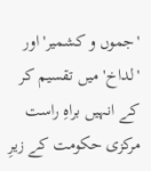'جموں و کشمیر' اور 'لداخ' میں تقسیم کر کے انہیں براہِ راست مرکزی حکومت کے زیرِ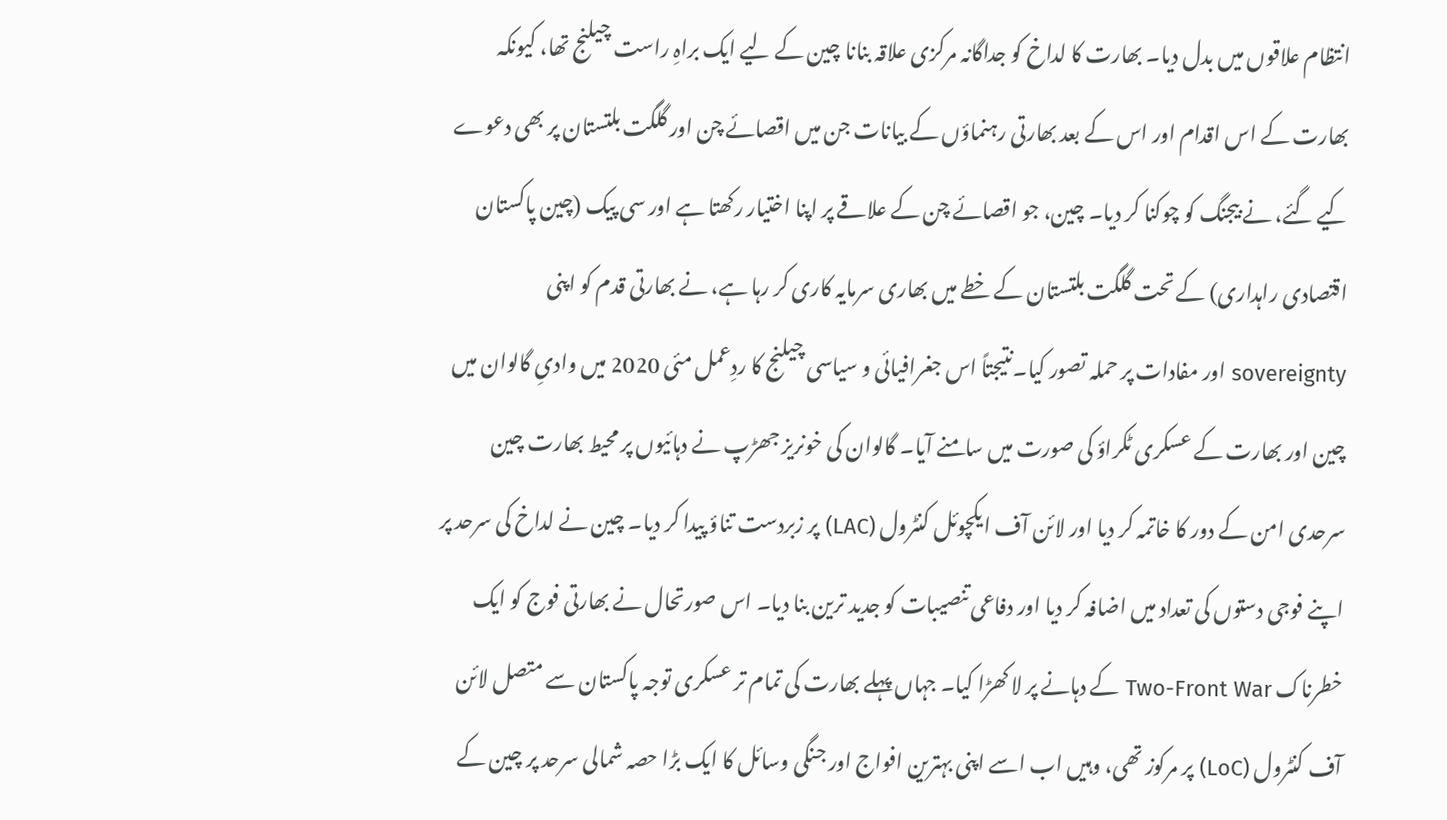انتظام علاقوں میں بدل دیا۔ بھارت کا لداخ کو جداگانہ مرکزی علاقہ بنانا چین کے لیے ایک براہِ راست چیلنج تھا، کیونکہ بھارت کے اس اقدام اور اس کے بعد بھارتی رہنماؤں کے بیانات جن میں اقصائے چن اور گلگت بلتستان پر بھی دعوے کیے گئے، نے بیجنگ کو چوکنا کر دیا۔ چین، جو اقصائے چن کے علاقے پر اپنا اختیار رکھتا ہے اور سی پیک (چین پاکستان اقتصادی راہداری) کے تحت گلگت بلتستان کے خطے میں بھاری سرمایہ کاری کر رہا ہے، نے بھارتی قدم کو اپنی sovereignty اور مفادات پر حملہ تصور کیا۔نتیجتاً اس جغرافیائی و سیاسی چیلنج کا ردِعمل مئی 2020 میں وادیِ گالوان میں چین اور بھارت کے عسکری ٹکراؤ کی صورت میں سامنے آیا۔ گالوان کی خونریز جھڑپ نے دہائیوں پر محیط بھارت چین سرحدی امن کے دور کا خاتمہ کر دیا اور لائن آف ایکچوئل کنٹرول (LAC) پر زبردست تناؤ پیدا کر دیا۔ چین نے لداخ کی سرحد پر اپنے فوجی دستوں کی تعداد میں اضافہ کر دیا اور دفاعی تنصیبات کو جدید ترین بنا دیا۔ اس صورتحال نے بھارتی فوج کو ایک خطرناک Two-Front War کے دہانے پر لا کھڑا کیا۔ جہاں پہلے بھارت کی تمام تر عسکری توجہ پاکستان سے متصل لائن آف کنٹرول (LoC) پر مرکوز تھی، وہیں اب اسے اپنی بہترین افواج اور جنگی وسائل کا ایک بڑا حصہ شمالی سرحد پر چین کے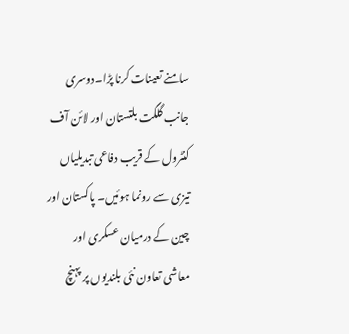سامنے تعینات کرنا پڑا۔دوسری جانب گلگت بلتستان اور لائن آف کنٹرول کے قریب دفاعی تبدیلیاں تیزی سے رونما ہوئیں۔ پاکستان اور چین کے درمیان عسکری اور معاشی تعاون نئی بلندیوں پر پہنچ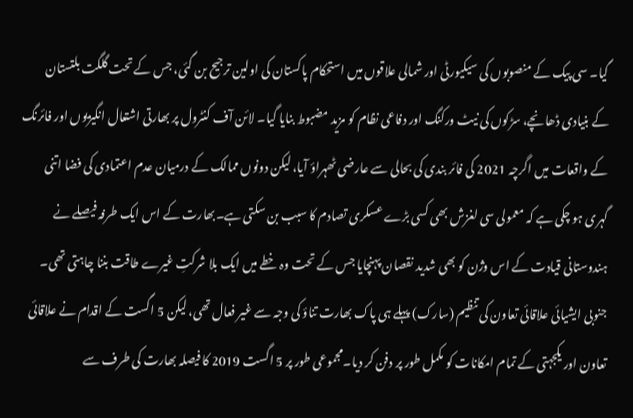گیا۔ سی پیک کے منصوبوں کی سیکیورٹی اور شمالی علاقوں میں استحکام پاکستان کی اولین ترجیح بن گئی، جس کے تحت گلگت بلتستان کے بنیادی ڈھانچے، سڑکوں کی نیٹ ورکنگ اور دفاعی نظام کو مزید مضبوط بنایا گیا۔ لائن آف کنٹرول پر بھارتی اشتعال انگیزیوں اور فائرنگ کے واقعات میں اگرچہ 2021 کی فائر بندی کی بحالی سے عارضی ٹھہراؤ آیا، لیکن دونوں ممالک کے درمیان عدم اعتمادی کی فضا اتنی گہری ہو چکی ہے کہ معمولی سی لغزش بھی کسی بڑے عسکری تصادم کا سبب بن سکتی ہے۔بھارت کے اس ایک طرفہ فیصلے نے ہندوستانی قیادت کے اس وژن کو بھی شدید نقصان پہنچایا جس کے تحت وہ خطے میں ایک بلا شرکتِ غیرے طاقت بننا چاہتی تھی۔ جنوبی ایشیائی علاقائی تعاون کی تنظیم (سارک) پہلے ہی پاک بھارت تناؤ کی وجہ سے غیر فعال تھی، لیکن 5 اگست کے اقدام نے علاقائی تعاون اور یکجہتی کے تمام امکانات کو مکمل طور پر دفن کر دیا۔مجموعی طور پر 5 اگست 2019 کا فیصلہ بھارت کی طرف سے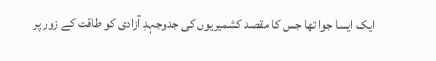ایک ایسا جوا تھا جس کا مقصد کشمیریوں کی جدوجہدِ آزادی کو طاقت کے زور پر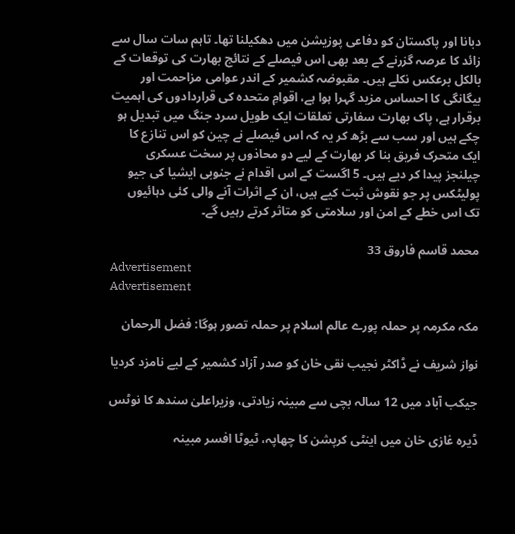دبانا اور پاکستان کو دفاعی پوزیشن میں دھکیلنا تھا۔ تاہم سات سال سے زائد کا عرصہ گزرنے کے بعد بھی اس فیصلے کے نتائج بھارت کی توقعات کے بالکل برعکس نکلے ہیں۔ مقبوضہ کشمیر کے اندر عوامی مزاحمت اور بیگانگی کا احساس مزید گہرا ہوا ہے، اقوامِ متحدہ کی قراردادوں کی اہمیت برقرار ہے، پاک بھارت سفارتی تعلقات ایک طویل سرد جنگ میں تبدیل ہو چکے ہیں اور سب سے بڑھ کر یہ کہ اس فیصلے نے چین کو اس تنازع کا ایک متحرک فریق بنا کر بھارت کے لیے دو محاذوں پر سخت عسکری چیلنجز پیدا کر دیے ہیں۔ 5 اگست کے اس اقدام نے جنوبی ایشیا کی جیو پولیٹکس پر جو نقوش ثبت کیے ہیں، ان کے اثرات آنے والی کئی دہائیوں تک اس خطے کے امن اور سلامتی کو متاثر کرتے رہیں گے۔

محمد قاسم فاروق 33
Advertisement
Advertisement

مکہ مکرمہ پر حملہ پورے عالم اسلام پر حملہ تصور ہوگا: فضل الرحمان

نواز شریف نے ڈاکٹر نجیب نقی خان کو صدر آزاد کشمیر کے لیے نامزد کردیا

جیکب آباد میں 12 سالہ بچی سے مبینہ زیادتی، وزیراعلیٰ سندھ کا نوٹس

ڈیرہ غازی خان میں اینٹی کرپشن کا چھاپہ، ٹیوٹا افسر مبینہ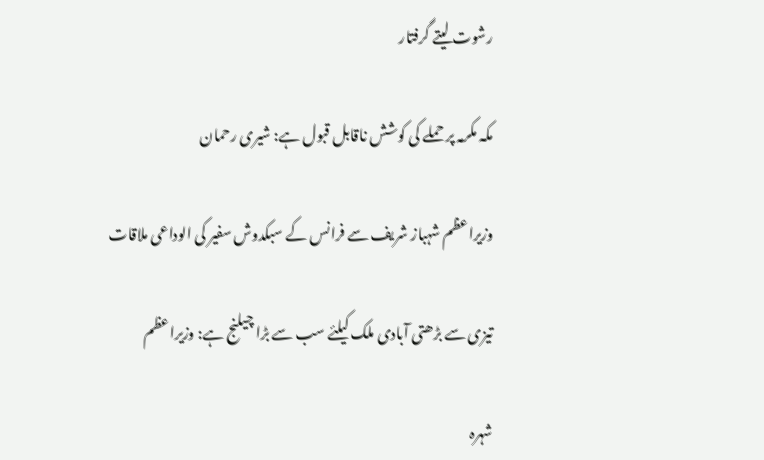رشوت لیتے گرفتار

مکہ مکرمہ پر حملے کی کوشش ناقابل قبول ہے: شیری رحمان

وزیراعظم شہباز شریف سے فرانس کے سبکدوش سفیر کی الوداعی ملاقات

تیزی سے بڑھتی آبادی ملک کیلئے سب سے بڑا چیلنج ہے: وزیراعظم

شہرہ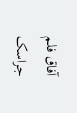آفاق فلم جراسک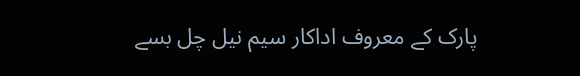پارک کے معروف اداکار سیم نیل چل بسے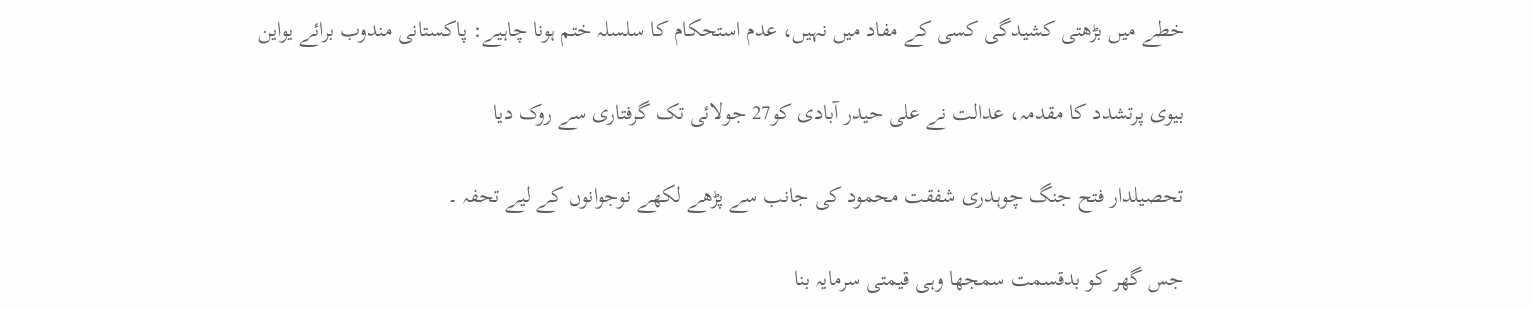خطے میں بڑھتی کشیدگی کسی کے مفاد میں نہیں، عدم استحکام کا سلسلہ ختم ہونا چاہیے: پاکستانی مندوب برائے یواین

بیوی پرتشدد کا مقدمہ، عدالت نے علی حیدر آبادی کو27 جولائی تک گرفتاری سے روک دیا

تحصیلدار فتح جنگ چوہدری شفقت محمود کی جانب سے پڑھے لکھے نوجوانوں کے لیے تحفہ ۔

جس گھر کو بدقسمت سمجھا وہی قیمتی سرمایہ بنا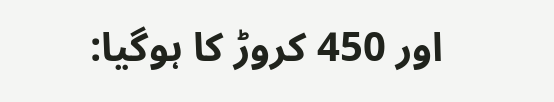اور 450 کروڑ کا ہوگیا: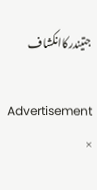جتیندرکاانکشاف

Advertisement
×